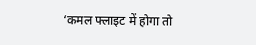‘कमल फ्लाइट में होगा तो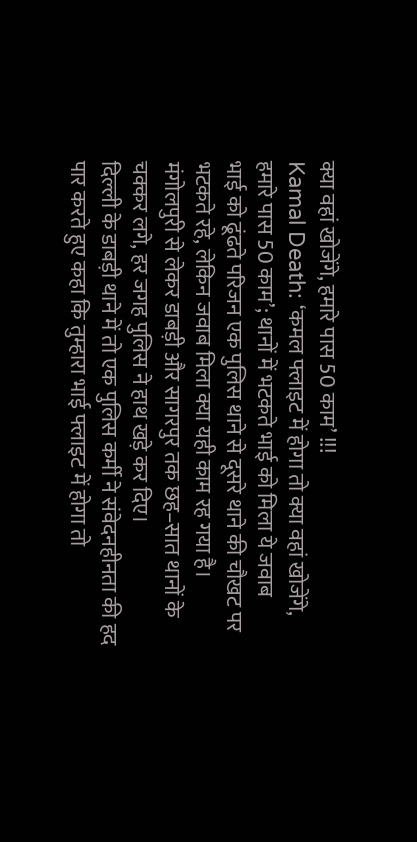क्या वहां खोजेंगे, हमारे पास 50 काम’ !!!
Kamal Death: ‘कमल फ्लाइट में होगा तो क्या वहां खोजेंगे, हमारे पास 50 काम’; थानों में भटकते भाई को मिला ये जवाब
भाई को ढूंढते परिजन एक पुलिस थाने से दूसरे थाने की चौखट पर भटकते रहे, लेकिन जवाब मिला क्या यही काम रह गया है। मंगोलपुरी से लेकर डाबड़ी और सागरपुर तक छह–सात थानों के चक्कर लगे, हर जगह पुलिस ने हाथ खड़े कर दिए।
दिल्ली के डाबड़ी थाने में तो एक पुलिस कर्मी ने संवेदनहीनता की हद पार करते हुए कहा कि तुम्हारा भाई फ्लाइट में होगा तो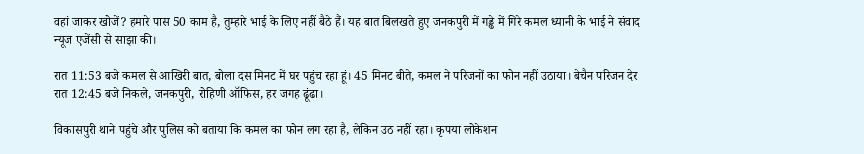वहां जाकर खोजें? हमारे पास 50 काम है, तुम्हारे भाई के लिए नहीं बैठे हैं। यह बात बिलखते हुए जनकपुरी में गड्ढे में गिरे कमल ध्यानी के भाई ने संवाद न्यूज एजेंसी से साझा की।

रात 11:53 बजे कमल से आखिरी बात, बोला दस मिनट में घर पहुंच रहा हूं। 45 मिनट बीते, कमल ने परिजनों का फोन नहीं उठाया। बेचैन परिजन देर रात 12:45 बजे निकले, जनकपुरी, रोहिणी ऑफिस, हर जगह ढूंढा।

विकासपुरी थाने पहुंचे और पुलिस को बताया कि कमल का फोन लग रहा है, लेकिन उठ नहीं रहा। कृपया लोकेशन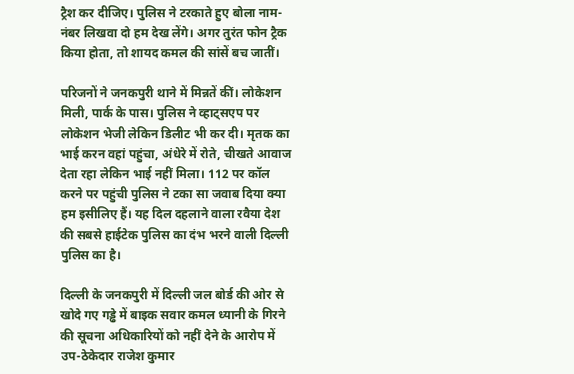ट्रैश कर दीजिए। पुलिस ने टरकाते हुए बोला नाम-नंबर लिखवा दो हम देख लेंगे। अगर तुरंत फोन ट्रैक किया होता, तो शायद कमल की सांसें बच जातीं।

परिजनों ने जनकपुरी थाने में मिन्नतें कीं। लोकेशन मिली, पार्क के पास। पुलिस ने व्हाट्सएप पर लोकेशन भेजी लेकिन डिलीट भी कर दी। मृतक का भाई करन वहां पहुंचा, अंधेरे में रोते, चीखते आवाज देता रहा लेकिन भाई नहीं मिला। 112 पर कॉल करने पर पहुंची पुलिस ने टका सा जवाब दिया क्या हम इसीलिए हैं। यह दिल दहलाने वाला रवैया देश की सबसे हाईटेक पुलिस का दंभ भरने वाली दिल्ली पुलिस का है।

दिल्ली के जनकपुरी में दिल्ली जल बोर्ड की ओर से खोदे गए गड्ढे में बाइक सवार कमल ध्यानी के गिरने की सूचना अधिकारियों को नहीं देने के आरोप में उप-ठेकेदार राजेश कुमार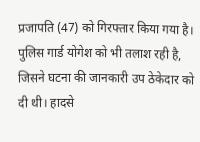प्रजापति (47) को गिरफ्तार किया गया है। पुलिस गार्ड योगेश को भी तलाश रही है, जिसने घटना की जानकारी उप ठेकेदार को दी थी। हादसे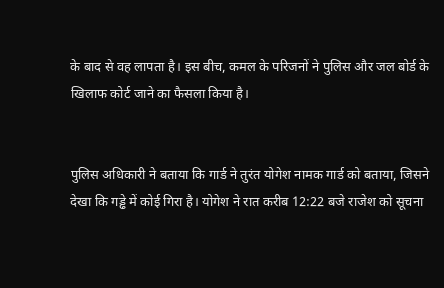के बाद से वह लापता है। इस बीच, कमल के परिजनों ने पुलिस और जल बोर्ड के खिलाफ कोर्ट जाने का फैसला किया है।


पुलिस अधिकारी ने बताया कि गार्ड ने तुरंत योगेश नामक गार्ड को बताया, जिसने देखा कि गड्ढे में कोई गिरा है। योगेश ने रात करीब 12:22 बजे राजेश को सूचना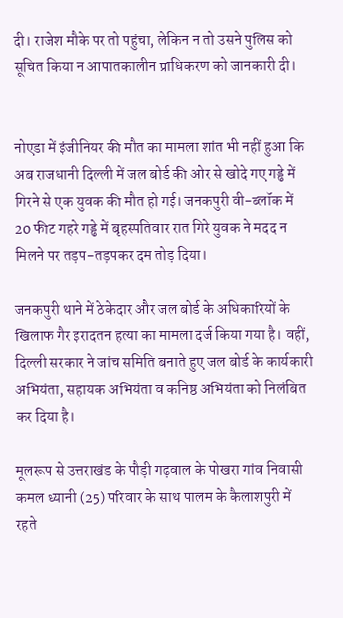दी। राजेश मौके पर तो पहुंचा, लेकिन न तो उसने पुलिस को सूचित किया न आपातकालीन प्राधिकरण को जानकारी दी।


नोएडा में इंजीनियर की मौत का मामला शांत भी नहीं हुआ कि अब राजधानी दिल्ली में जल बोर्ड की ओर से खोदे गए गड्ढे में गिरने से एक युवक की मौत हो गई। जनकपुरी वी-ब्लॉक में 20 फीट गहरे गड्ढे में बृहस्पतिवार रात गिरे युवक ने मदद न मिलने पर तड़प-तड़पकर दम तोड़ दिया।

जनकपुरी थाने में ठेकेदार और जल बोर्ड के अधिकारियों के खिलाफ गैर इरादतन हत्या का मामला दर्ज किया गया है। वहीं, दिल्ली सरकार ने जांच समिति बनाते हुए जल बोर्ड के कार्यकारी अभियंता, सहायक अभियंता व कनिष्ठ अभियंता को निलंबित कर दिया है।

मूलरूप से उत्तराखंड के पौड़ी गढ़वाल के पोखरा गांव निवासी कमल ध्यानी (25) परिवार के साथ पालम के कैलाशपुरी में रहते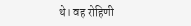थे। वह रोहिणी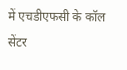में एचडीएफसी के कॉल सेंटर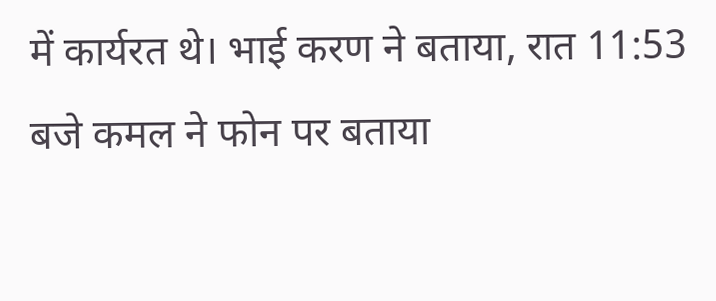में कार्यरत थे। भाई करण ने बताया, रात 11:53 बजे कमल ने फोन पर बताया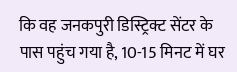कि वह जनकपुरी डिस्ट्रिक्ट सेंटर के पास पहुंच गया है, 10-15 मिनट में घर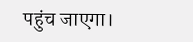पहुंच जाएगा।